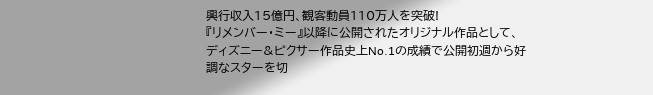興行収入15億円、観客動員110万人を突破!
『リメンバー・ミー』以降に公開されたオリジナル作品として、ディズニー&ピクサー作品史上No.1の成績で公開初週から好調なスターを切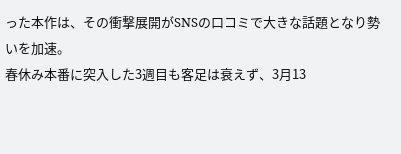った本作は、その衝撃展開がSNSの口コミで大きな話題となり勢いを加速。
春休み本番に突入した3週目も客足は衰えず、3月13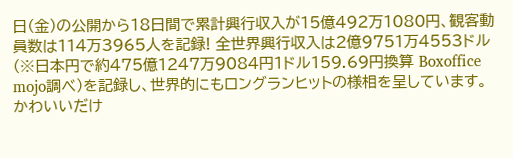日(金)の公開から18日間で累計興行収入が15億492万1080円、観客動員数は114万3965人を記録! 全世界興行収入は2億9751万4553ドル(※日本円で約475億1247万9084円1ドル159.69円換算 Boxoffice mojo調べ)を記録し、世界的にもロングランヒットの様相を呈しています。
かわいいだけ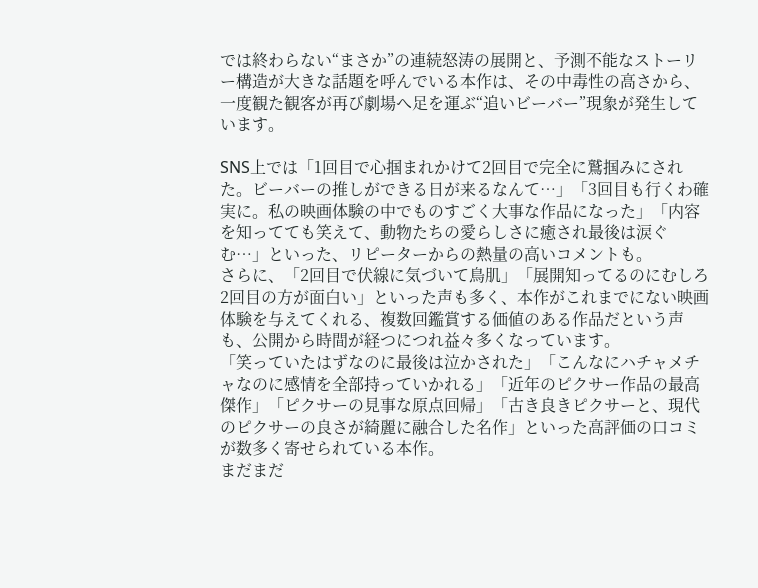では終わらない“まさか”の連続怒涛の展開と、予測不能なストーリー構造が大きな話題を呼んでいる本作は、その中毒性の高さから、一度観た観客が再び劇場へ足を運ぶ“追いビーバー”現象が発生しています。

SNS上では「1回目で心掴まれかけて2回目で完全に鷲掴みにされた。ビーバーの推しができる日が来るなんて…」「3回目も行くわ確実に。私の映画体験の中でものすごく大事な作品になった」「内容を知ってても笑えて、動物たちの愛らしさに癒され最後は涙ぐむ…」といった、リピーターからの熱量の高いコメントも。
さらに、「2回目で伏線に気づいて鳥肌」「展開知ってるのにむしろ2回目の方が面白い」といった声も多く、本作がこれまでにない映画体験を与えてくれる、複数回鑑賞する価値のある作品だという声も、公開から時間が経つにつれ益々多くなっています。
「笑っていたはずなのに最後は泣かされた」「こんなにハチャメチャなのに感情を全部持っていかれる」「近年のピクサー作品の最高傑作」「ピクサーの見事な原点回帰」「古き良きピクサーと、現代のピクサーの良さが綺麗に融合した名作」といった高評価の口コミが数多く寄せられている本作。
まだまだ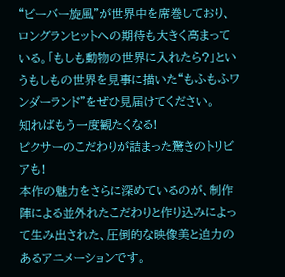“ビーバー旋風”が世界中を席巻しており、ロングランヒットへの期待も大きく高まっている。「もしも動物の世界に入れたら?」というもしもの世界を見事に描いた“もふもふワンダーランド”をぜひ見届けてください。
知ればもう一度観たくなる!
ピクサーのこだわりが詰まった驚きのトリビアも!
本作の魅力をさらに深めているのが、制作陣による並外れたこだわりと作り込みによって生み出された、圧倒的な映像美と迫力のあるアニメーションです。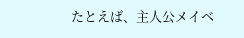たとえば、主人公メイベ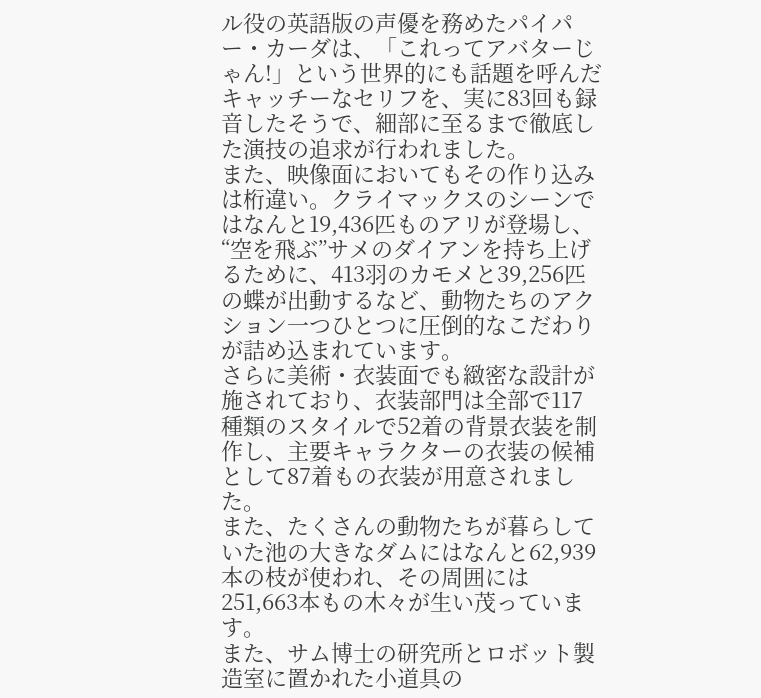ル役の英語版の声優を務めたパイパー・カーダは、「これってアバターじゃん!」という世界的にも話題を呼んだキャッチーなセリフを、実に83回も録音したそうで、細部に至るまで徹底した演技の追求が行われました。
また、映像面においてもその作り込みは桁違い。クライマックスのシーンではなんと19,436匹ものアリが登場し、“空を飛ぶ”サメのダイアンを持ち上げるために、413羽のカモメと39,256匹の蝶が出動するなど、動物たちのアクション一つひとつに圧倒的なこだわりが詰め込まれています。
さらに美術・衣装面でも緻密な設計が施されており、衣装部門は全部で117種類のスタイルで52着の背景衣装を制作し、主要キャラクターの衣装の候補として87着もの衣装が用意されました。
また、たくさんの動物たちが暮らしていた池の大きなダムにはなんと62,939本の枝が使われ、その周囲には251,663本もの木々が生い茂っています。
また、サム博士の研究所とロボット製造室に置かれた小道具の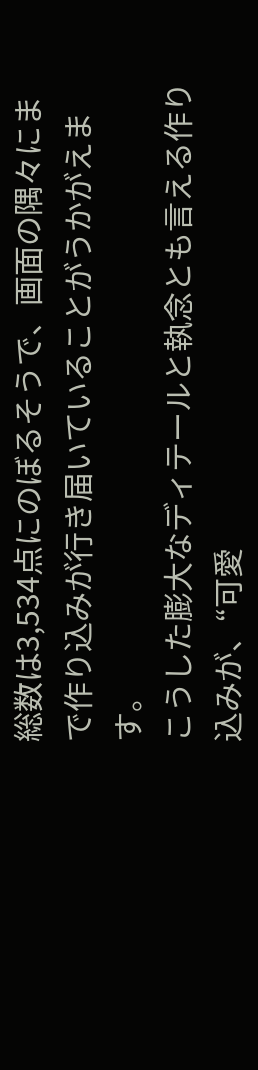総数は3,534点にのぼるそうで、画面の隅々にまで作り込みが行き届いていることがうかがえます。
こうした膨大なディテールと執念とも言える作り込みが、“可愛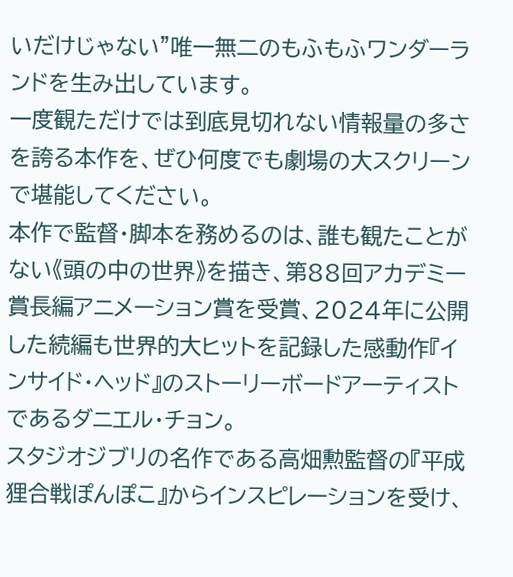いだけじゃない”唯一無二のもふもふワンダーランドを生み出しています。
一度観ただけでは到底見切れない情報量の多さを誇る本作を、ぜひ何度でも劇場の大スクリーンで堪能してください。
本作で監督・脚本を務めるのは、誰も観たことがない《頭の中の世界》を描き、第88回アカデミー賞長編アニメーション賞を受賞、2024年に公開した続編も世界的大ヒットを記録した感動作『インサイド・ヘッド』のストーリーボードアーティストであるダニエル・チョン。
スタジオジブリの名作である高畑勲監督の『平成狸合戦ぽんぽこ』からインスピレーションを受け、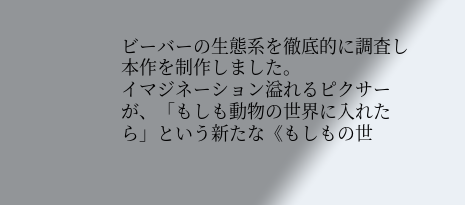ビーバーの生態系を徹底的に調査し本作を制作しました。
イマジネーション溢れるピクサーが、「もしも動物の世界に入れたら」という新たな《もしもの世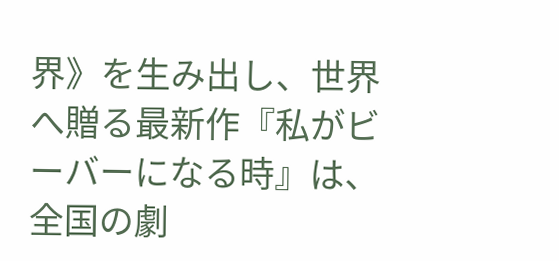界》を生み出し、世界へ贈る最新作『私がビーバーになる時』は、全国の劇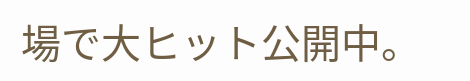場で大ヒット公開中。